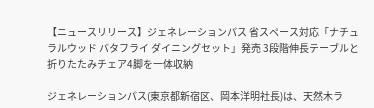【ニュースリリース】ジェネレーションパス 省スペース対応「ナチュラルウッド バタフライ ダイニングセット」発売 3段階伸長テーブルと折りたたみチェア4脚を一体収納

ジェネレーションパス(東京都新宿区、岡本洋明社長)は、天然木ラ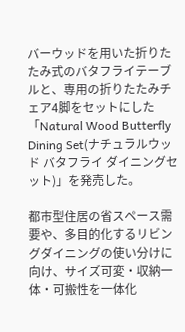バーウッドを用いた折りたたみ式のバタフライテーブルと、専用の折りたたみチェア4脚をセットにした「Natural Wood Butterfly Dining Set(ナチュラルウッド バタフライ ダイニングセット)」を発売した。

都市型住居の省スペース需要や、多目的化するリビングダイニングの使い分けに向け、サイズ可変・収納一体・可搬性を一体化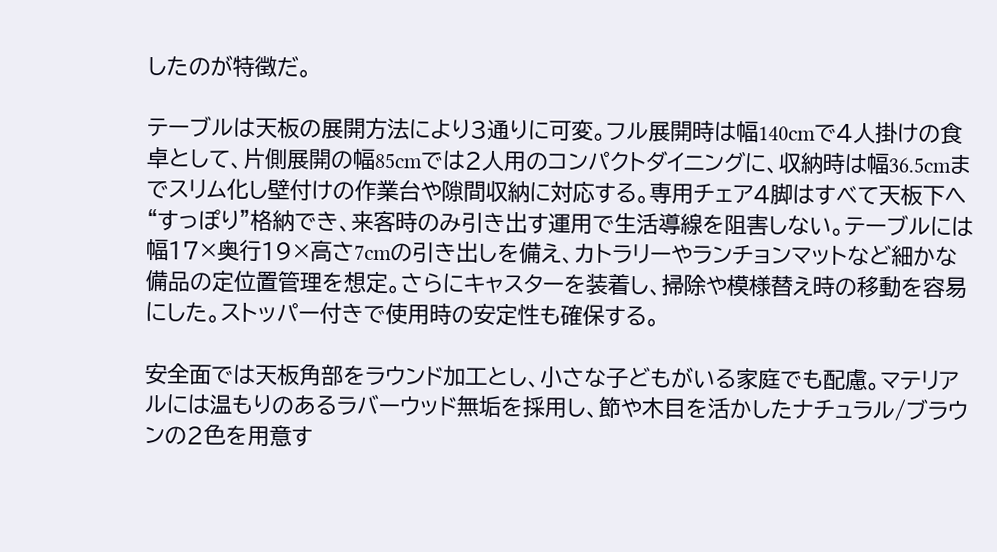したのが特徴だ。

テーブルは天板の展開方法により3通りに可変。フル展開時は幅140cmで4人掛けの食卓として、片側展開の幅85cmでは2人用のコンパクトダイニングに、収納時は幅36.5cmまでスリム化し壁付けの作業台や隙間収納に対応する。専用チェア4脚はすべて天板下へ“すっぽり”格納でき、来客時のみ引き出す運用で生活導線を阻害しない。テーブルには幅17×奥行19×高さ7cmの引き出しを備え、カトラリーやランチョンマットなど細かな備品の定位置管理を想定。さらにキャスターを装着し、掃除や模様替え時の移動を容易にした。ストッパー付きで使用時の安定性も確保する。

安全面では天板角部をラウンド加工とし、小さな子どもがいる家庭でも配慮。マテリアルには温もりのあるラバーウッド無垢を採用し、節や木目を活かしたナチュラル/ブラウンの2色を用意す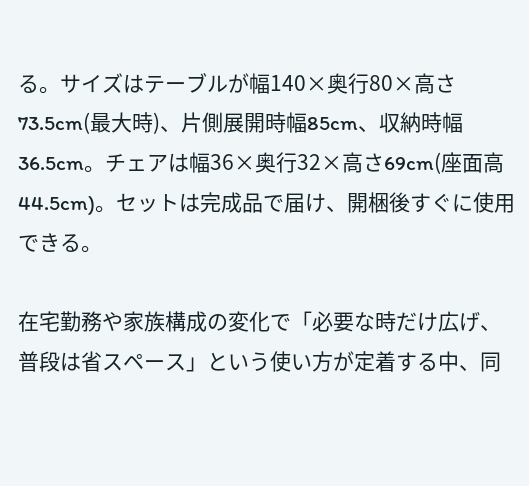る。サイズはテーブルが幅140×奥行80×高さ73.5cm(最大時)、片側展開時幅85cm、収納時幅36.5cm。チェアは幅36×奥行32×高さ69cm(座面高44.5cm)。セットは完成品で届け、開梱後すぐに使用できる。

在宅勤務や家族構成の変化で「必要な時だけ広げ、普段は省スペース」という使い方が定着する中、同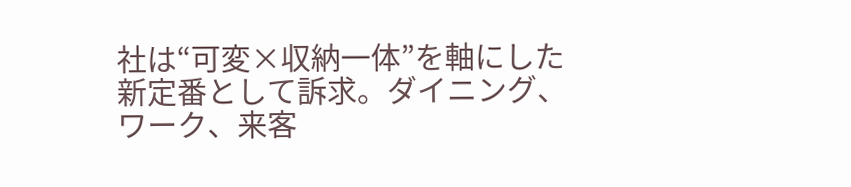社は“可変×収納一体”を軸にした新定番として訴求。ダイニング、ワーク、来客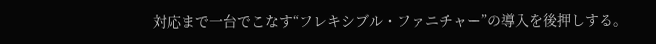対応まで一台でこなす“フレキシブル・ファニチャー”の導入を後押しする。